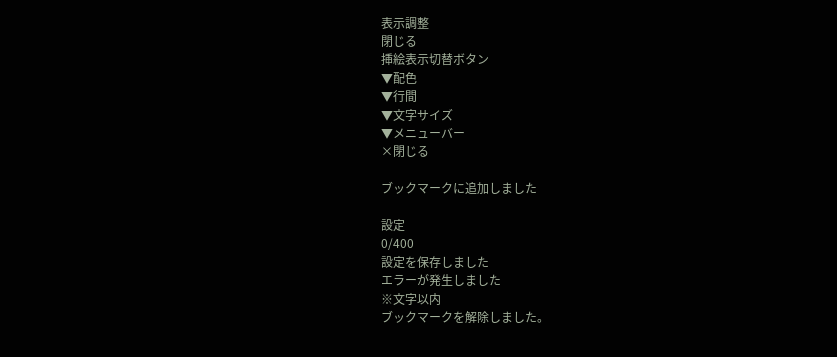表示調整
閉じる
挿絵表示切替ボタン
▼配色
▼行間
▼文字サイズ
▼メニューバー
×閉じる

ブックマークに追加しました

設定
0/400
設定を保存しました
エラーが発生しました
※文字以内
ブックマークを解除しました。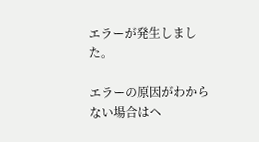エラーが発生しました。

エラーの原因がわからない場合はヘ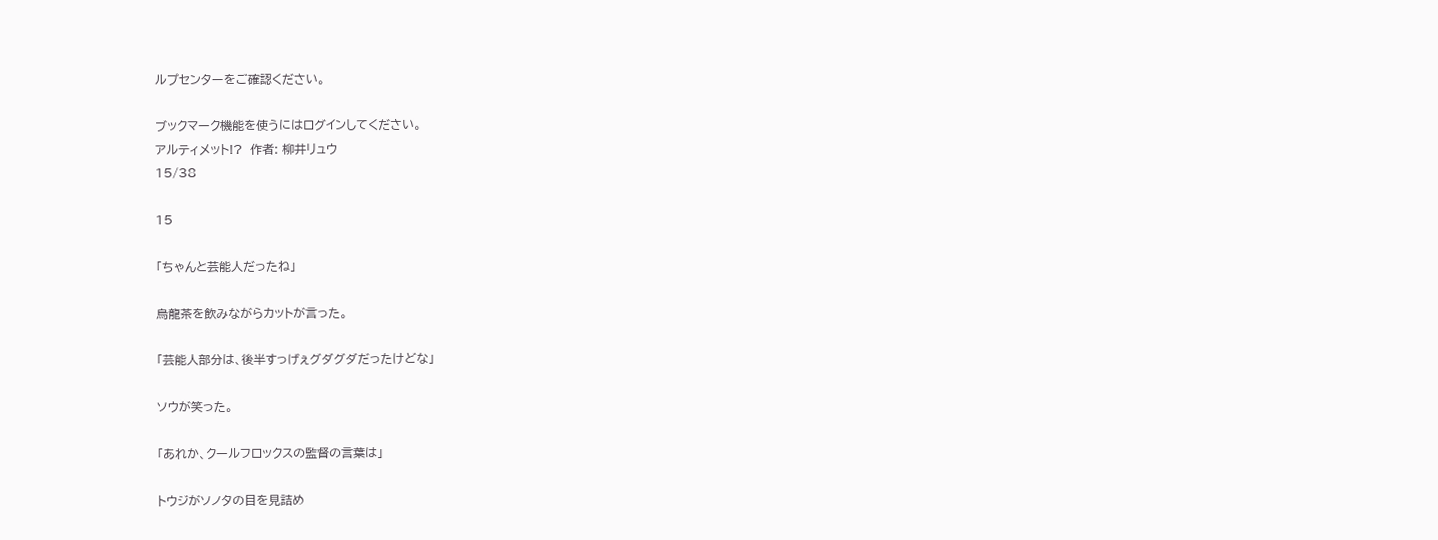ルプセンターをご確認ください。

ブックマーク機能を使うにはログインしてください。
アルティメット!?  作者: 柳井リュウ
15/38

15

「ちゃんと芸能人だったね」

烏龍茶を飲みながらカットが言った。

「芸能人部分は、後半すっげぇグダグダだったけどな」

ソウが笑った。

「あれか、クールフロックスの監督の言葉は」

トウジがソノタの目を見詰め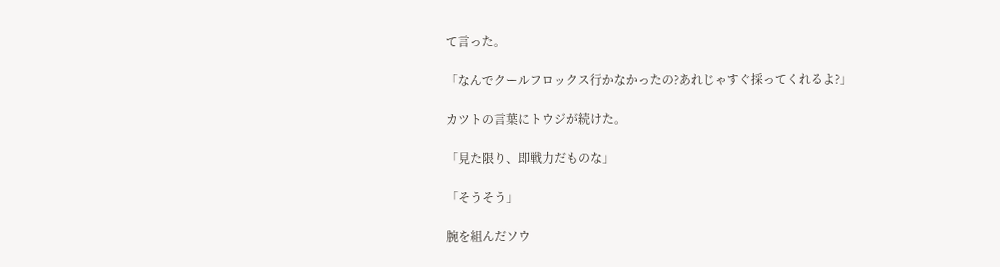て言った。

「なんでクールフロックス行かなかったの?あれじゃすぐ採ってくれるよ?」

カツトの言葉にトウジが続けた。

「見た限り、即戦力だものな」

「そうそう」

腕を組んだソウ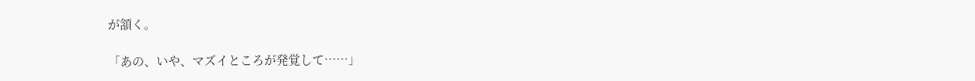が頷く。

「あの、いや、マズイところが発覚して……」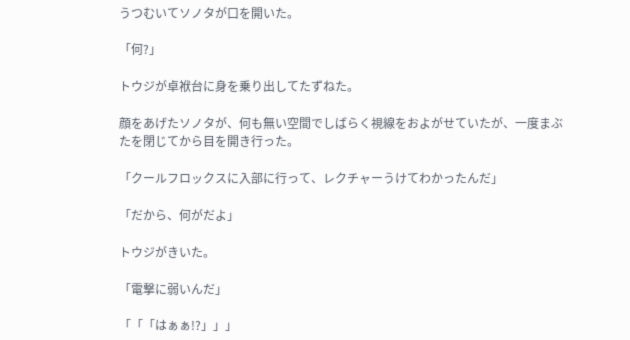うつむいてソノタが口を開いた。

「何?」

トウジが卓袱台に身を乗り出してたずねた。

顔をあげたソノタが、何も無い空間でしばらく視線をおよがせていたが、一度まぶたを閉じてから目を開き行った。

「クールフロックスに入部に行って、レクチャーうけてわかったんだ」

「だから、何がだよ」

トウジがきいた。

「電撃に弱いんだ」

「「「はぁぁ!?」」」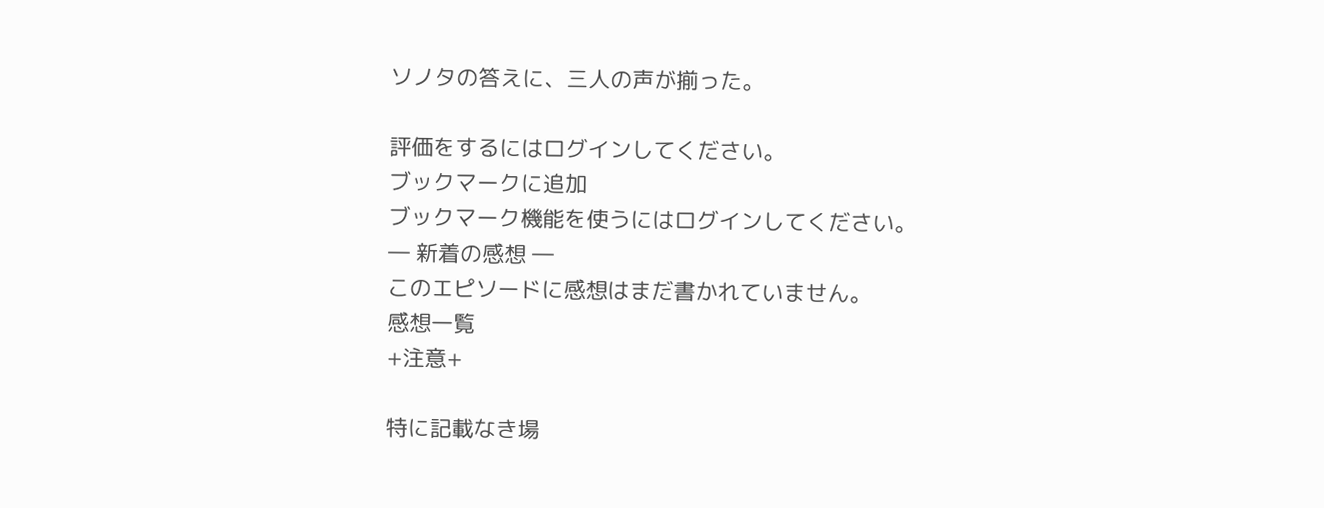ソノタの答えに、三人の声が揃った。

評価をするにはログインしてください。
ブックマークに追加
ブックマーク機能を使うにはログインしてください。
― 新着の感想 ―
このエピソードに感想はまだ書かれていません。
感想一覧
+注意+

特に記載なき場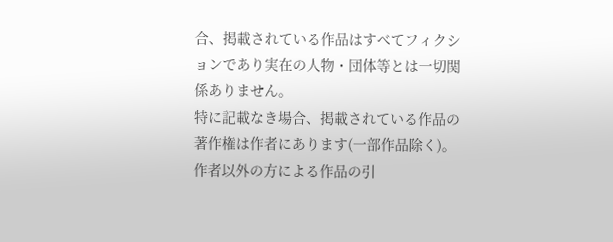合、掲載されている作品はすべてフィクションであり実在の人物・団体等とは一切関係ありません。
特に記載なき場合、掲載されている作品の著作権は作者にあります(一部作品除く)。
作者以外の方による作品の引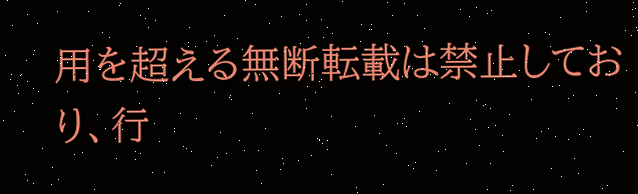用を超える無断転載は禁止しており、行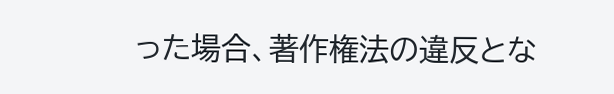った場合、著作権法の違反とな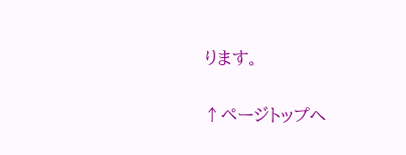ります。

↑ページトップへ